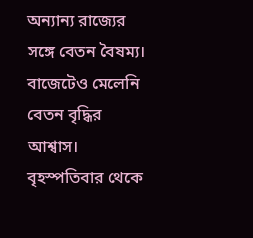অন্যান্য রাজ্যের সঙ্গে বেতন বৈষম্য। বাজেটেও মেলেনি বেতন বৃদ্ধির আশ্বাস। বৃহস্পতিবার থেকে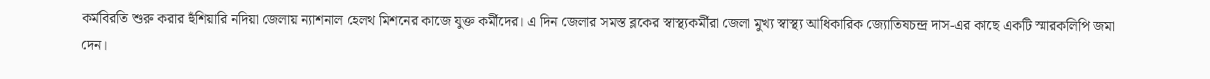কর্মবিরতি শুরু করার হুঁশিয়ারি নদিয়া জেলায় ন্যাশনাল হেলথ মিশনের কাজে যুক্ত কর্মীদের। এ দিন জেলার সমস্ত ব্লকের স্বাস্থ্যকর্মীরা জেলা মুখ্য স্বাস্থ্য আধিকারিক জ্যোতিষচন্দ্র দাস-এর কাছে একটি স্মারকলিপি জমা দেন।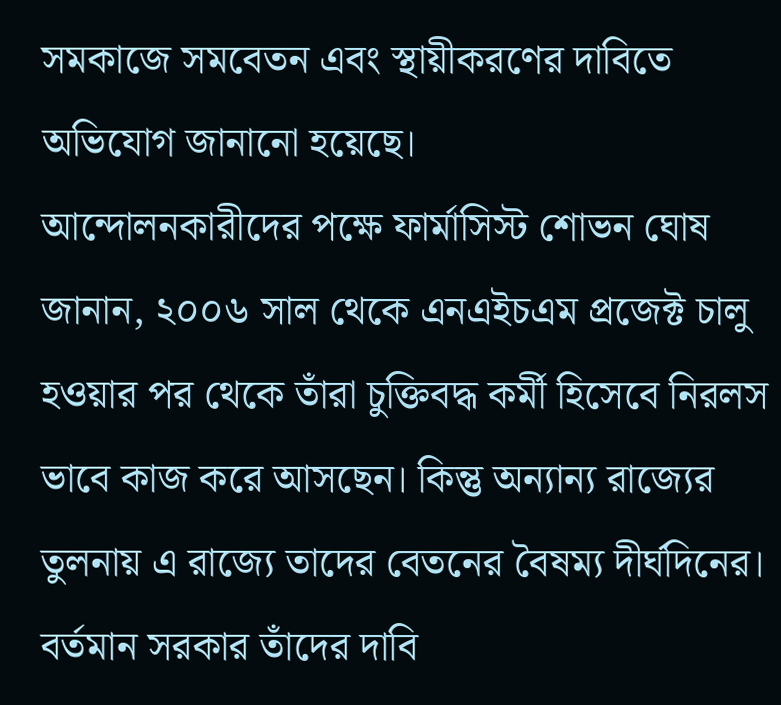সমকাজে সমবেতন এবং স্থায়ীকরণের দাবিতে অভিযোগ জানানো হয়েছে।
আন্দোলনকারীদের পক্ষে ফার্মাসিস্ট শোভন ঘোষ জানান, ২০০৬ সাল থেকে এনএইচএম প্রজেক্ট চালু হওয়ার পর থেকে তাঁরা চুক্তিবদ্ধ কর্মী হিসেবে নিরলস ভাবে কাজ করে আসছেন। কিন্তু অন্যান্য রাজ্যের তুলনায় এ রাজ্যে তাদের বেতনের বৈষম্য দীর্ঘদিনের। বর্তমান সরকার তাঁদের দাবি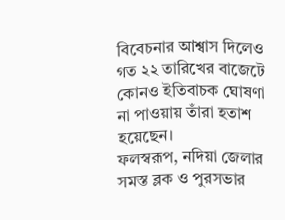বিবেচনার আশ্বাস দিলেও গত ২২ তারিখের বাজেটে কোনও ইতিবাচক ঘোষণা না পাওয়ায় তাঁরা হতাশ হয়েছেন।
ফলস্বরূপ, নদিয়া জেলার সমস্ত ব্লক ও পুরসভার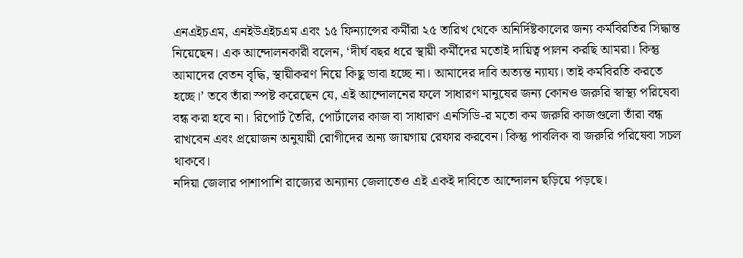এনএইচএম, এনইউএইচএম এবং ১৫ ফিন্যান্সের কর্মীরা ২৫ তারিখ থেকে অনির্দিষ্টকালের জন্য কর্মবিরতির সিদ্ধান্ত নিয়েছেন। এক আন্দোলনকারী বলেন, ‘দীর্ঘ বছর ধরে স্থায়ী কর্মীদের মতোই দায়িত্ব পালন করছি আমরা। কিন্তু আমাদের বেতন বৃদ্ধি, স্থায়ীকরণ নিয়ে কিছু ভাবা হচ্ছে না। আমাদের দাবি অত্যন্ত ন্যায্য। তাই কর্মবিরতি করতে হচ্ছে।’ তবে তাঁরা স্পষ্ট করেছেন যে, এই আন্দোলনের ফলে সাধারণ মানুষের জন্য কোনও জরুরি স্বাস্থ্য পরিষেবা বন্ধ করা হবে না। রিপোর্ট তৈরি, পোর্টালের কাজ বা সাধারণ এনসিডি-র মতো কম জরুরি কাজগুলো তাঁরা বন্ধ রাখবেন এবং প্রয়োজন অনুযায়ী রোগীদের অন্য জায়গায় রেফার করবেন। কিন্তু পাবলিক বা জরুরি পরিষেবা সচল থাকবে।
নদিয়া জেলার পাশাপাশি রাজ্যের অন্যান্য জেলাতেও এই একই দাবিতে আন্দোলন ছড়িয়ে পড়ছে।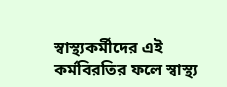স্বাস্থ্যকর্মীদের এই কর্মবিরতির ফলে স্বাস্থ্য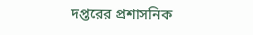দপ্তরের প্রশাসনিক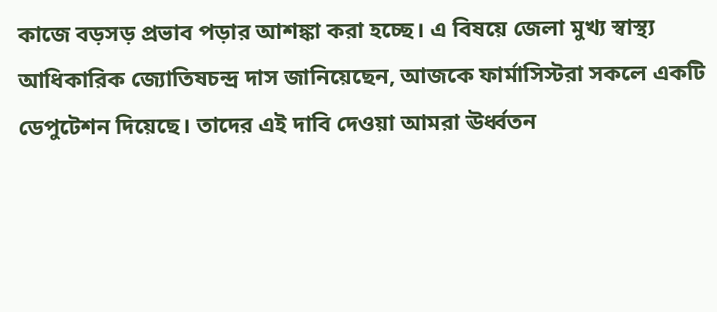কাজে বড়সড় প্রভাব পড়ার আশঙ্কা করা হচ্ছে। এ বিষয়ে জেলা মুখ্য স্বাস্থ্য আধিকারিক জ্যোতিষচন্দ্র দাস জানিয়েছেন, আজকে ফার্মাসিস্টরা সকলে একটি ডেপুটেশন দিয়েছে। তাদের এই দাবি দেওয়া আমরা ঊর্ধ্বতন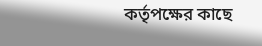কর্তৃপক্ষের কাছে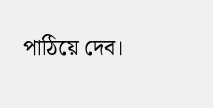পাঠিয়ে দেব।